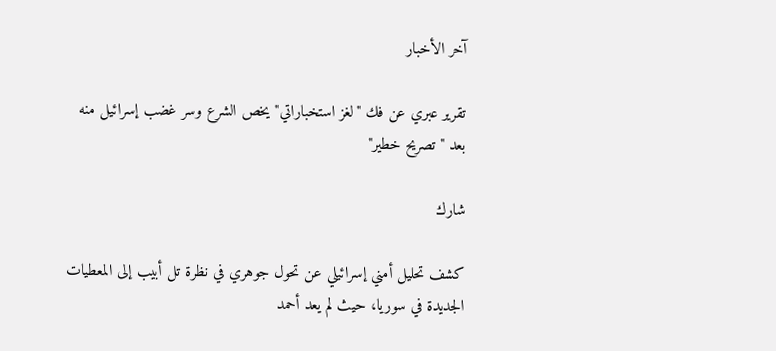آخر الأخبار

تقرير عبري عن فك "لغز استخباراتي" يخص الشرع وسر غضب إسرائيل منه بعد "تصريح خطير"

شارك

كشف تحليل أمني إسرائيلي عن تحول جوهري في نظرة تل أبيب إلى المعطيات الجديدة في سوريا، حيث لم يعد أحمد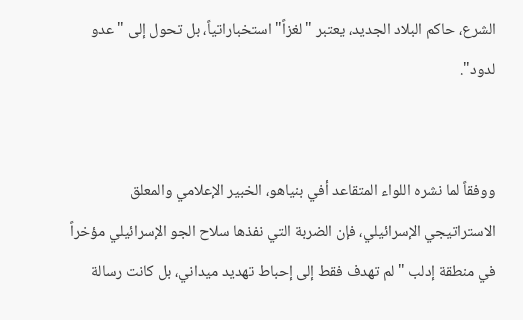الشرع، حاكم البلاد الجديد، يعتبر "لغزاً" استخباراتياً، بل تحول إلى "عدو لدود".


ووفقاً لما نشره اللواء المتقاعد أفي بنياهو، الخبير الإعلامي والمعلق الاستراتيجي الإسرائيلي، فإن الضربة التي نفذها سلاح الجو الإسرائيلي مؤخراً في منطقة إدلب "لم تهدف فقط إلى إحباط تهديد ميداني، بل كانت رسالة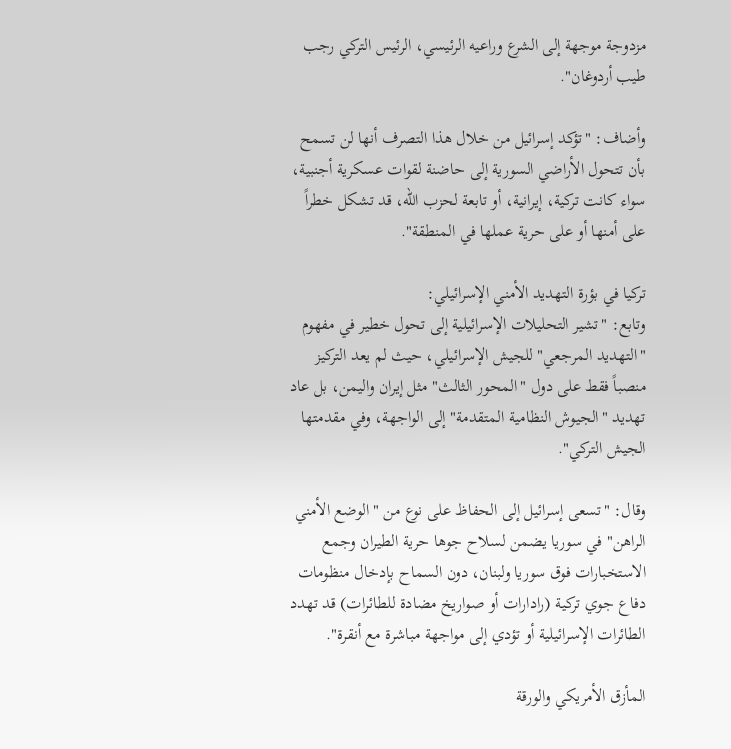مزدوجة موجهة إلى الشرع وراعيه الرئيسي، الرئيس التركي رجب طيب أردوغان".

وأضاف: "تؤكد إسرائيل من خلال هذا التصرف أنها لن تسمح بأن تتحول الأراضي السورية إلى حاضنة لقوات عسكرية أجنبية، سواء كانت تركية، إيرانية، أو تابعة لحزب الله، قد تشكل خطراً على أمنها أو على حرية عملها في المنطقة".

تركيا في بؤرة التهديد الأمني الإسرائيلي:
وتابع: "تشير التحليلات الإسرائيلية إلى تحول خطير في مفهوم "التهديد المرجعي" للجيش الإسرائيلي، حيث لم يعد التركيز منصباً فقط على دول "المحور الثالث" مثل إيران واليمن، بل عاد تهديد "الجيوش النظامية المتقدمة" إلى الواجهة، وفي مقدمتها الجيش التركي".

وقال: "تسعى إسرائيل إلى الحفاظ على نوع من "الوضع الأمني الراهن" في سوريا يضمن لسلاح جوها حرية الطيران وجمع الاستخبارات فوق سوريا ولبنان، دون السماح بإدخال منظومات دفاع جوي تركية (رادارات أو صواريخ مضادة للطائرات) قد تهدد الطائرات الإسرائيلية أو تؤدي إلى مواجهة مباشرة مع أنقرة".

المأزق الأمريكي والورقة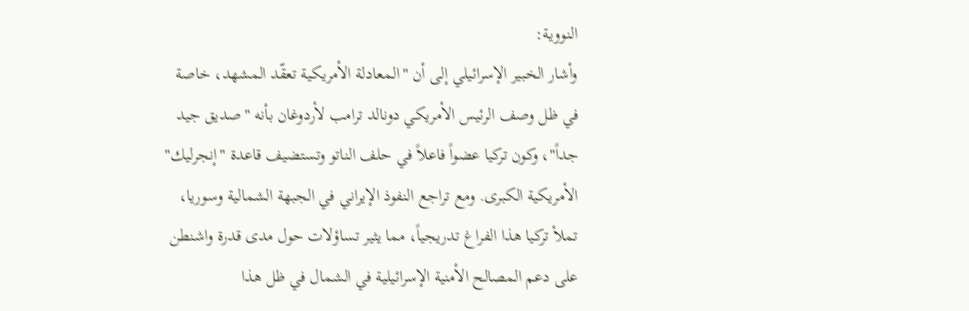النووية:
وأشار الخبير الإسرائيلي إلى أن "المعادلة الأمريكية تعقّد المشهد، خاصة في ظل وصف الرئيس الأمريكي دونالد ترامب لأردوغان بأنه "صديق جيد جداً"، وكون تركيا عضواً فاعلاً في حلف الناتو وتستضيف قاعدة "إنجرليك" الأمريكية الكبرى. ومع تراجع النفوذ الإيراني في الجبهة الشمالية وسوريا، تملأ تركيا هذا الفراغ تدريجياً، مما يثير تساؤلات حول مدى قدرة واشنطن على دعم المصالح الأمنية الإسرائيلية في الشمال في ظل هذا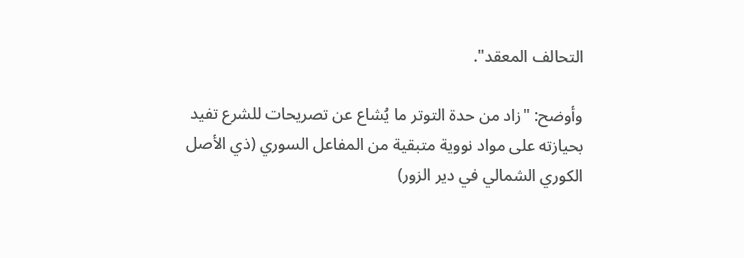التحالف المعقد".

وأوضح: "زاد من حدة التوتر ما يُشاع عن تصريحات للشرع تفيد بحيازته على مواد نووية متبقية من المفاعل السوري (ذي الأصل الكوري الشمالي في دير الزور)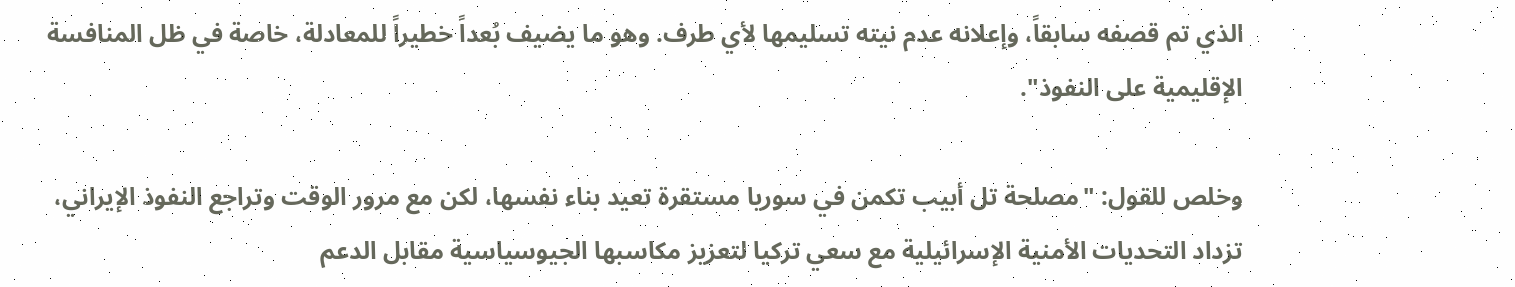الذي تم قصفه سابقاً، وإعلانه عدم نيته تسليمها لأي طرف. وهو ما يضيف بُعداً خطيراً للمعادلة، خاصة في ظل المنافسة الإقليمية على النفوذ".

وخلص للقول: "مصلحة تل أبيب تكمن في سوريا مستقرة تعيد بناء نفسها، لكن مع مرور الوقت وتراجع النفوذ الإيراني، تزداد التحديات الأمنية الإسرائيلية مع سعي تركيا لتعزيز مكاسبها الجيوسياسية مقابل الدعم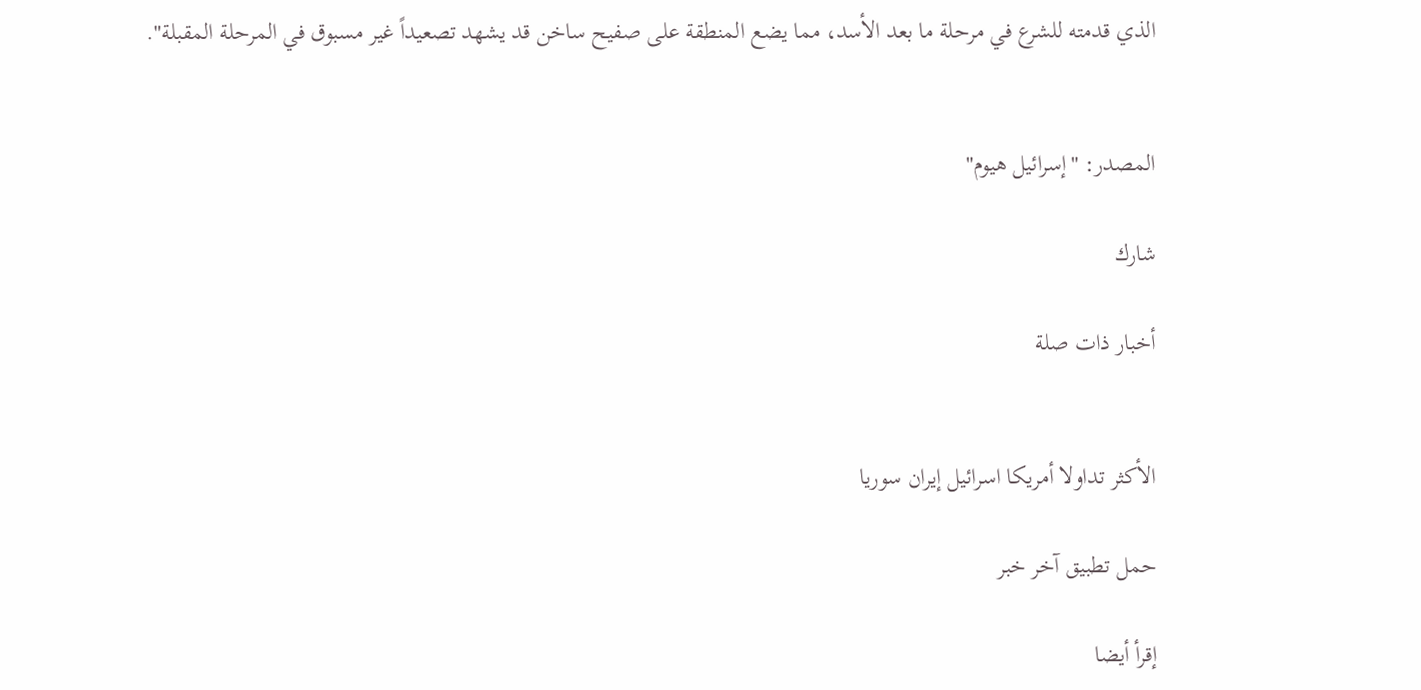الذي قدمته للشرع في مرحلة ما بعد الأسد، مما يضع المنطقة على صفيح ساخن قد يشهد تصعيداً غير مسبوق في المرحلة المقبلة".


المصدر: "إسرائيل هيوم"

شارك

أخبار ذات صلة


الأكثر تداولا أمريكا اسرائيل إيران سوريا

حمل تطبيق آخر خبر

إقرأ أيضا